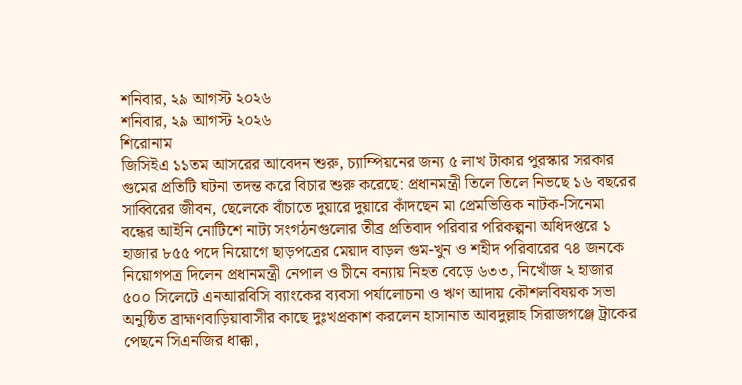শনিবার, ২৯ আগস্ট ২০২৬
শনিবার, ২৯ আগস্ট ২০২৬
শিরোনাম
জিসিইএ ১১তম আসরের আবেদন শুরু, চ্যাম্পিয়নের জন্য ৫ লাখ টাকার পুরস্কার সরকার গুমের প্রতিটি ঘটনা তদন্ত করে বিচার শুরু করেছে: প্রধানমন্ত্রী তিলে তিলে নিভছে ১৬ বছরের সাব্বিরের জীবন, ছেলেকে বাঁচাতে দুয়ারে দুয়ারে কাঁদছেন মা প্রেমভিত্তিক নাটক-সিনেমা বন্ধের আইনি নোটিশে নাট্য সংগঠনগুলোর তীব্র প্রতিবাদ পরিবার পরিকল্পনা অধিদপ্তরে ১ হাজার ৮৫৫ পদে নিয়োগে ছাড়পত্রের মেয়াদ বাড়ল গুম-খুন ও শহীদ পরিবারের ৭৪ জনকে নিয়োগপত্র দিলেন প্রধানমন্ত্রী নেপাল ও চীনে বন্যায় নিহত বেড়ে ৬৩৩, নিখোঁজ ২ হাজার ৫০০ সিলেটে এনআরবিসি ব্যাংকের ব্যবসা পর্যালোচনা ও ঋণ আদায় কৌশলবিষয়ক সভা অনুষ্ঠিত ব্রাহ্মণবাড়িয়াবাসীর কাছে দুঃখপ্রকাশ করলেন হাসানাত আবদুল্লাহ সিরাজগঞ্জে ট্রাকের পেছনে সিএনজির ধাক্কা,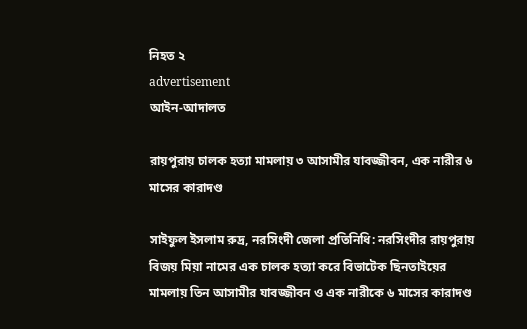নিহত ২
advertisement
আইন-আদালত

রায়পুরায় চালক হত্যা মামলায় ৩ আসামীর যাবজ্জীবন, এক নারীর ৬ মাসের কারাদণ্ড

সাইফুল ইসলাম রুদ্র, নরসিংদী জেলা প্রতিনিধি: নরসিংদীর রায়পুরায় বিজয় মিয়া নামের এক চালক হত্যা করে বিভাটেক ছিনতাইয়ের মামলায় তিন আসামীর যাবজ্জীবন ও এক নারীকে ৬ মাসের কারাদণ্ড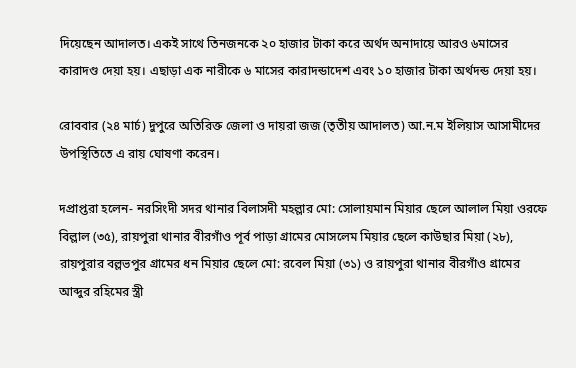দিয়েছেন আদালত। একই সাথে তিনজনকে ২০ হাজার টাকা করে অর্থদ অনাদায়ে আরও ৬মাসের কারাদণ্ড দেয়া হয়। এছাড়া এক নারীকে ৬ মাসের কারাদন্ডাদেশ এবং ১০ হাজার টাকা অর্থদন্ড দেয়া হয়।

রোববার (২৪ মার্চ) দুপুরে অতিরিক্ত জেলা ও দায়রা জজ (তৃতীয় আদালত) আ.ন.ম ইলিয়াস আসামীদের উপস্থিতিতে এ রায় ঘোষণা করেন।

দপ্রাপ্তরা হলেন- নরসিংদী সদর থানার বিলাসদী মহল্লার মো: সোলায়মান মিয়ার ছেলে আলাল মিয়া ওরফে বিল্লাল (৩৫), রায়পুরা থানার বীরগাঁও পূর্ব পাড়া গ্রামের মোসলেম মিয়ার ছেলে কাউছার মিয়া (২৮), রায়পুরার বল্লভপুর গ্রামের ধন মিয়ার ছেলে মো: রবেল মিয়া (৩১) ও রায়পুরা থানার বীরগাঁও গ্রামের আব্দুর রহিমের স্ত্রী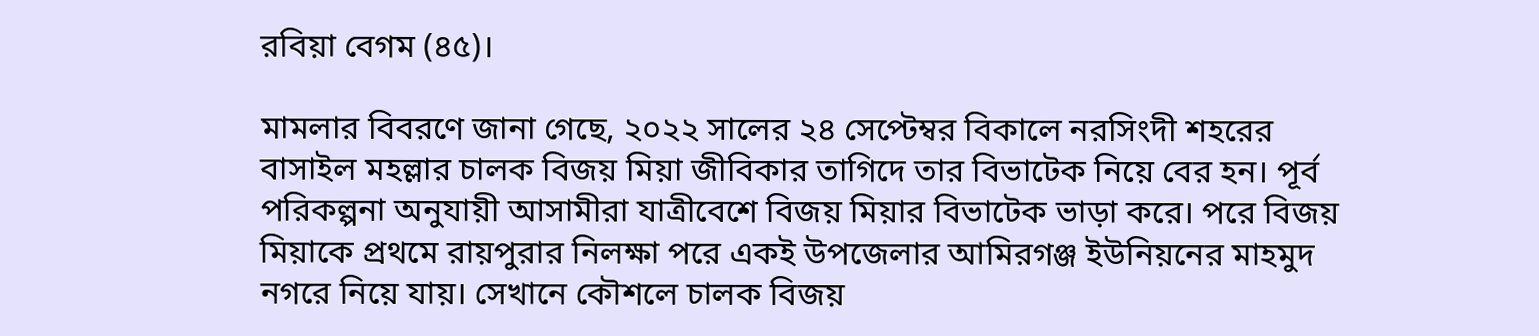রবিয়া বেগম (৪৫)।

মামলার বিবরণে জানা গেছে, ২০২২ সালের ২৪ সেপ্টেম্বর বিকালে নরসিংদী শহরের বাসাইল মহল্লার চালক বিজয় মিয়া জীবিকার তাগিদে তার বিভাটেক নিয়ে বের হন। পূর্ব পরিকল্পনা অনুযায়ী আসামীরা যাত্রীবেশে বিজয় মিয়ার বিভাটেক ভাড়া করে। পরে বিজয় মিয়াকে প্রথমে রায়পুরার নিলক্ষা পরে একই উপজেলার আমিরগঞ্জ ইউনিয়নের মাহমুদ নগরে নিয়ে যায়। সেখানে কৌশলে চালক বিজয়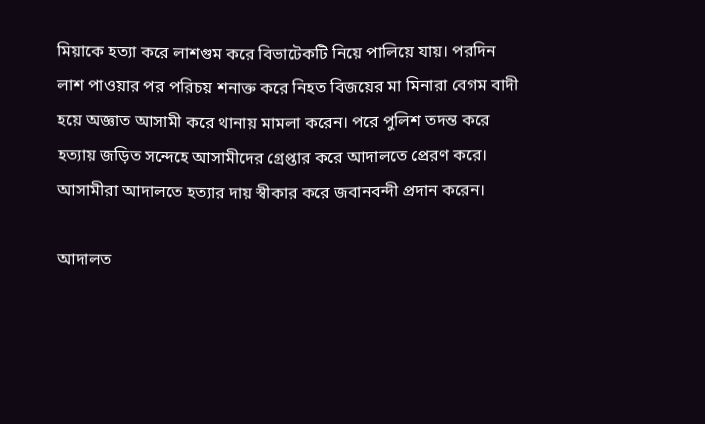মিয়াকে হত্যা করে লাশগুম করে বিভাটেকটি নিয়ে পালিয়ে যায়। পরদিন লাশ পাওয়ার পর পরিচয় শনাক্ত করে নিহত বিজয়ের মা মিনারা বেগম বাদী হয়ে অজ্ঞাত আসামী করে থানায় মামলা করেন। পরে পুলিশ তদন্ত করে হত্যায় জড়িত সন্দেহে আসামীদের গ্রেপ্তার করে আদালতে প্রেরণ করে। আসামীরা আদালতে হত্যার দায় স্বীকার করে জবানবন্দী প্রদান করেন।

আদালত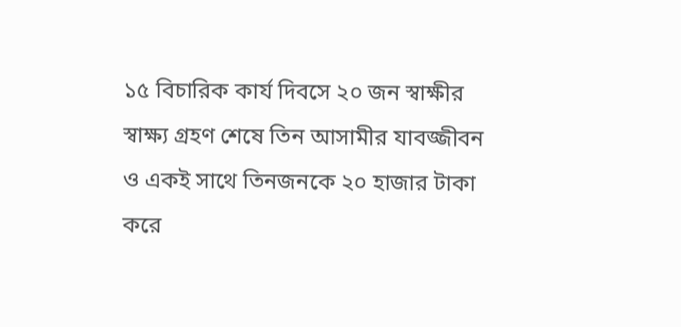১৫ বিচারিক কার্য দিবসে ২০ জন স্বাক্ষীর স্বাক্ষ্য গ্রহণ শেষে তিন আসামীর যাবজ্জীবন ও একই সাথে তিনজনকে ২০ হাজার টাকা করে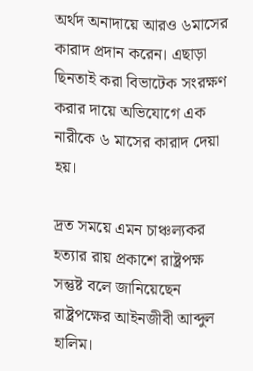অর্থদ অনাদায়ে আরও ৬মাসের কারাদ প্রদান করেন। এছাড়া ছিনতাই করা বিভাটেক সংরক্ষণ করার দায়ে অভিযোগে এক নারীকে ৬ মাসের কারাদ দেয়া হয়।

দ্রত সময়ে এমন চাঞ্চল্যকর হত্যার রায় প্রকাশে রাষ্ট্রপক্ষ সন্তুষ্ট বলে জানিয়েছেন রাষ্ট্রপক্ষের আইনজীবী আব্দুল হালিম।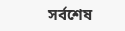সর্বশেষ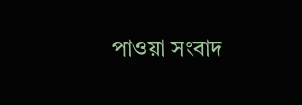পাওয়া সংবাদ